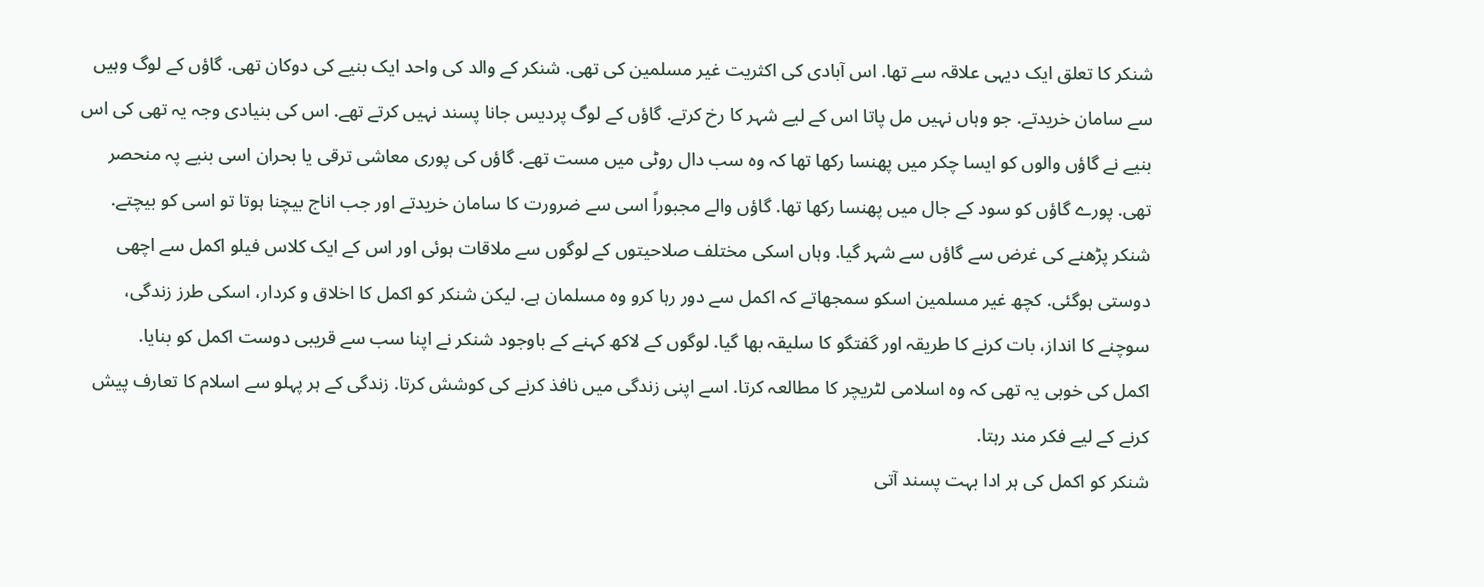شنکر کا تعلق ایک دیہی علاقہ سے تھا. اس آبادی کی اکثریت غیر مسلمین کی تھی. شنکر کے والد کی واحد ایک بنیے کی دوکان تھی. گاؤں کے لوگ وہیں سے سامان خریدتے. جو وہاں نہیں مل پاتا اس کے لیے شہر کا رخ کرتے. گاؤں کے لوگ پردیس جانا پسند نہیں کرتے تھے. اس کی بنیادی وجہ یہ تھی کی اس بنیے نے گاؤں والوں کو ایسا چکر میں پھنسا رکھا تھا کہ وہ سب دال روٹی میں مست تھے. گاؤں کی پوری معاشی ترقی یا بحران اسی بنیے پہ منحصر تھی. پورے گاؤں کو سود کے جال میں پھنسا رکھا تھا. گاؤں والے مجبوراً اسی سے ضرورت کا سامان خریدتے اور جب اناج بیچنا ہوتا تو اسی کو بیچتے.
شنکر پڑھنے کی غرض سے گاؤں سے شہر گیا. وہاں اسکی مختلف صلاحیتوں کے لوگوں سے ملاقات ہوئی اور اس کے ایک کلاس فیلو اکمل سے اچھی دوستی ہوگئی. کچھ غیر مسلمین اسکو سمجھاتے کہ اکمل سے دور رہا کرو وہ مسلمان ہے. لیکن شنکر کو اکمل کا اخلاق و کردار، اسکی طرز زندگی، سوچنے کا انداز، بات کرنے کا طریقہ اور گفتگو کا سلیقہ بھا گیا. لوگوں کے لاکھ کہنے کے باوجود شنکر نے اپنا سب سے قریبی دوست اکمل کو بنایا.
اکمل کی خوبی یہ تھی کہ وہ اسلامی لٹریچر کا مطالعہ کرتا. اسے اپنی زندگی میں نافذ کرنے کی کوشش کرتا. زندگی کے ہر پہلو سے اسلام کا تعارف پیش کرنے کے لیے فکر مند رہتا.
شنکر کو اکمل کی ہر ادا بہت پسند آتی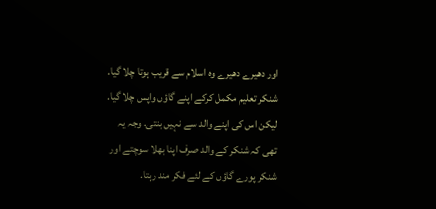اور دھیرے دھیرے وہ اسلام سے قریب ہوتا چلا گیا.
شنکر تعلیم مکمل کرکے اپنے گاؤں واپس چلا گیا. لیکن اس کی اپنے والد سے نہیں بنتی. وجہ یہ تھی کہ شنکر کے والد صرف اپنا بھلا سوچتے اور شنکر پورے گاؤں کے لئے فکر مند رہتا.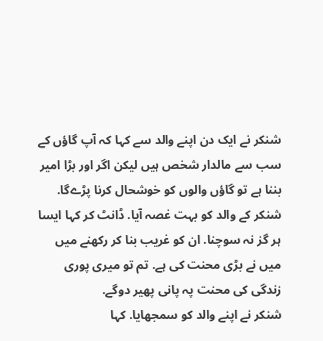شنکر نے ایک دن اپنے والد سے کہا کہ آپ گاؤں کے سب سے مالدار شخص ہیں لیکن اگر اور بڑا امیر بننا ہے تو گاؤں والوں کو خوشحال کرنا پڑےگا. شنکر کے والد کو بہت غصہ آیا. ڈانٹ کر کہا ایسا ہر گز نہ سوچنا. ان کو غریب بنا کر رکھنے میں میں نے بڑی محنت کی ہے. تم تو میری پوری زندگی کی محنت پہ پانی پھیر دوگے.
شنکر نے اپنے والد کو سمجھایا. کہا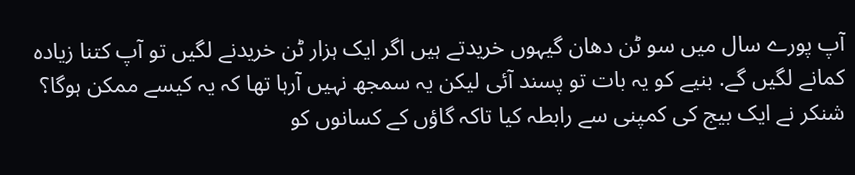آپ پورے سال میں سو ٹن دھان گیہوں خریدتے ہیں اگر ایک ہزار ٹن خریدنے لگیں تو آپ کتنا زیادہ کمانے لگیں گے. بنیے کو یہ بات تو پسند آئی لیکن یہ سمجھ نہیں آرہا تھا کہ یہ کیسے ممکن ہوگا؟
شنکر نے ایک بیج کی کمپنی سے رابطہ کیا تاکہ گاؤں کے کسانوں کو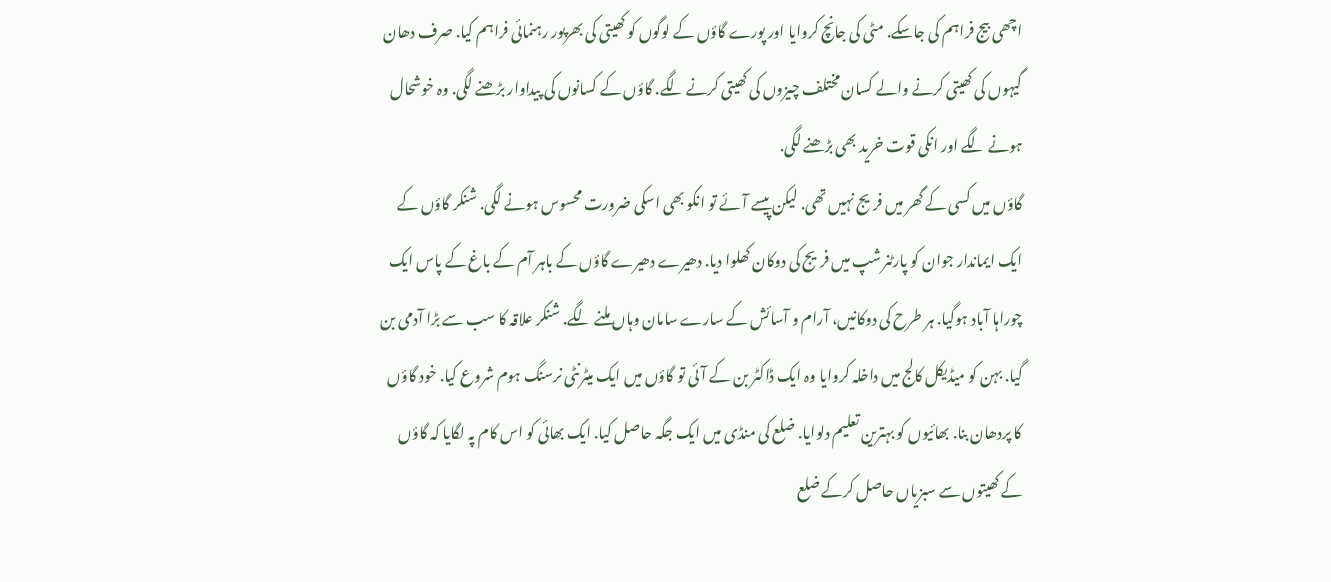اچھی بیج فراہم کی جاسکے. مٹی کی جانچ کروایا اور پورے گاؤں کے لوگوں کو کھیتی کی بھرپور رہنمائی فراہم کیا. صرف دھان گیہوں کی کھیتی کرنے والے کسان مختلف چیزوں کی کھیتی کرنے لگے. گاؤں کے کسانوں کی پیداوار بڑھنے لگی. وہ خوشحال ہونے لگے اور انکی قوت خرید بھی بڑھنے لگی.
گاؤں میں کسی کے گھر میں فریج نہیں تھی. لیکن پیسے آئے تو انکو بھی اسکی ضرورت محسوس ہونے لگی. شنکر گاؤں کے ایک ایماندار جوان کو پارٹنرشپ میں فریج کی دوکان کھلوا دیا. دھیرے دھیرے گاؤں کے باہر آم کے باغ کے پاس ایک چوراہا آباد ہوگیا. ہر طرح کی دوکانیں، آرام و آسائش کے سارے سامان وہاں ملنے لگے. شنکر علاقہ کا سب سے بڑا آدمی بن گیا. بہن کو میڈیکل کالج میں داخلہ کروایا وہ ایک ڈاکٹر بن کے آئی تو گاؤں میں ایک میٹرنٹی نرسنگ ہوم شروع کیا. خود گاؤں کا پردھان بنا. بھائیوں کو بہترین تعلیم دلوایا. ضلع کی منڈی میں ایک جگہ حاصل کیا. ایک بھائی کو اس کام پہ لگایا کہ گاؤں کے کھیتوں سے سبزیاں حاصل کرکے ضلع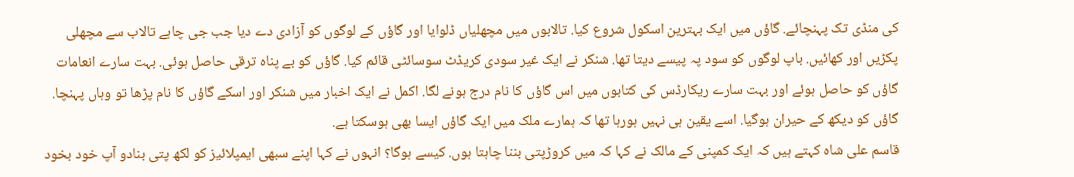کی منڈی تک پہنچائے. گاؤں میں ایک بہترین اسکول شروع کیا. تالابوں میں مچھلیاں ڈلوایا اور گاؤں کے لوگوں کو آزادی دے دیا جب جی چاہے تالاب سے مچھلی پکڑیں اور کھائیں. باپ لوگوں کو سود پہ پیسے دیتا تھا. شنکر نے ایک غیر سودی کریڈٹ سوسائٹی قائم کیا. گاؤں کو بے پناہ ترقی حاصل ہوئی. بہت سارے انعامات گاؤں کو حاصل ہوئے اور بہت سارے ریکارڈس کی کتابوں میں اس گاؤں کا نام درج ہونے لگا. اکمل نے ایک اخبار میں شنکر اور اسکے گاؤں کا نام پڑھا تو وہاں پہنچا. گاؤں کو دیکھ کے حیران ہوگیا. اسے یقین ہی نہیں ہورہا تھا کہ ہمارے ملک میں ایک گاؤں ایسا بھی ہوسکتا ہے.
قاسم علی شاہ کہتے ہیں کہ ایک کمپنی کے مالک نے کہا کہ میں کروڑپتی بننا چاہتا ہوں. کیسے ہوگا؟ انہوں نے کہا اپنے سبھی ایمپلائیز کو لکھ پتی بنادو آپ خود بخود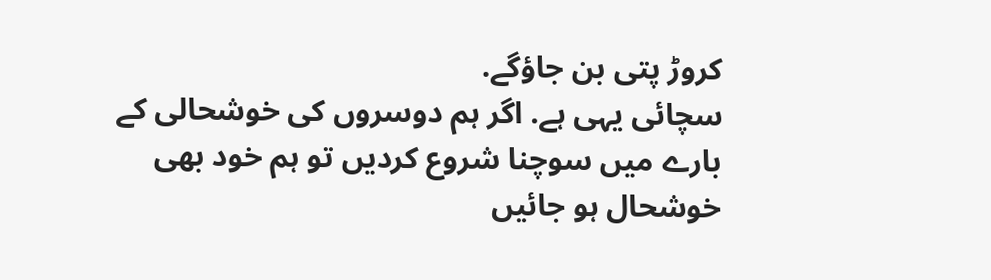کروڑ پتی بن جاؤگے.
سچائی یہی ہے. اگر ہم دوسروں کی خوشحالی کے بارے میں سوچنا شروع کردیں تو ہم خود بھی خوشحال ہو جائیں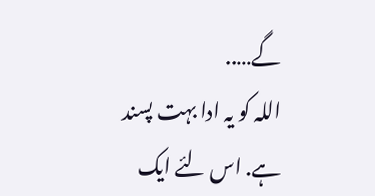گے…..
اللہ کو یہ ادا بہت پسند ہے. اس لئے ایک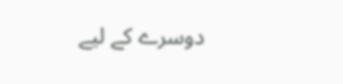دوسرے کے لیے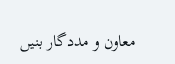معاون و مددگار بنیں